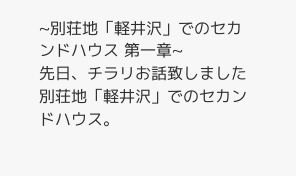~別荘地「軽井沢」でのセカンドハウス 第一章~
先日、チラリお話致しました別荘地「軽井沢」でのセカンドハウス。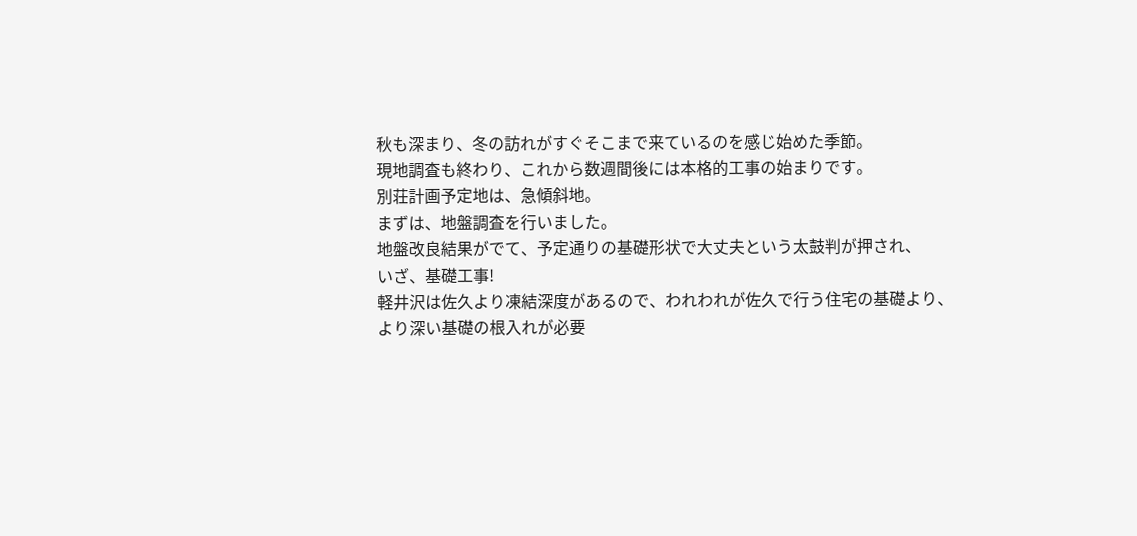秋も深まり、冬の訪れがすぐそこまで来ているのを感じ始めた季節。
現地調査も終わり、これから数週間後には本格的工事の始まりです。
別荘計画予定地は、急傾斜地。
まずは、地盤調査を行いました。
地盤改良結果がでて、予定通りの基礎形状で大丈夫という太鼓判が押され、
いざ、基礎工事!
軽井沢は佐久より凍結深度があるので、われわれが佐久で行う住宅の基礎より、
より深い基礎の根入れが必要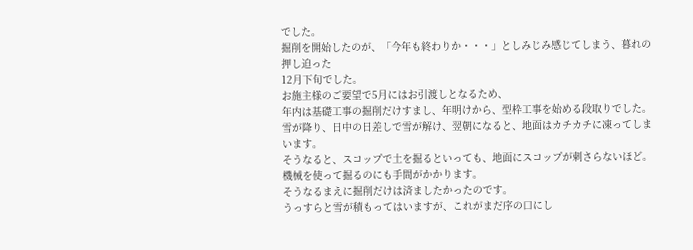でした。
掘削を開始したのが、「今年も終わりか・・・」としみじみ感じてしまう、暮れの押し迫った
12月下旬でした。
お施主様のご要望で5月にはお引渡しとなるため、
年内は基礎工事の掘削だけすまし、年明けから、型枠工事を始める段取りでした。
雪が降り、日中の日差しで雪が解け、翌朝になると、地面はカチカチに凍ってしまいます。
そうなると、スコップで土を掘るといっても、地面にスコップが刺さらないほど。
機械を使って掘るのにも手間がかかります。
そうなるまえに掘削だけは済ましたかったのです。
うっすらと雪が積もってはいますが、これがまだ序の口にし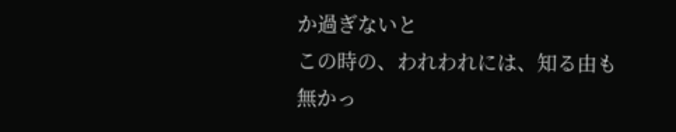か過ぎないと
この時の、われわれには、知る由も無かっ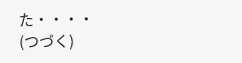た・・・・
(つづく)